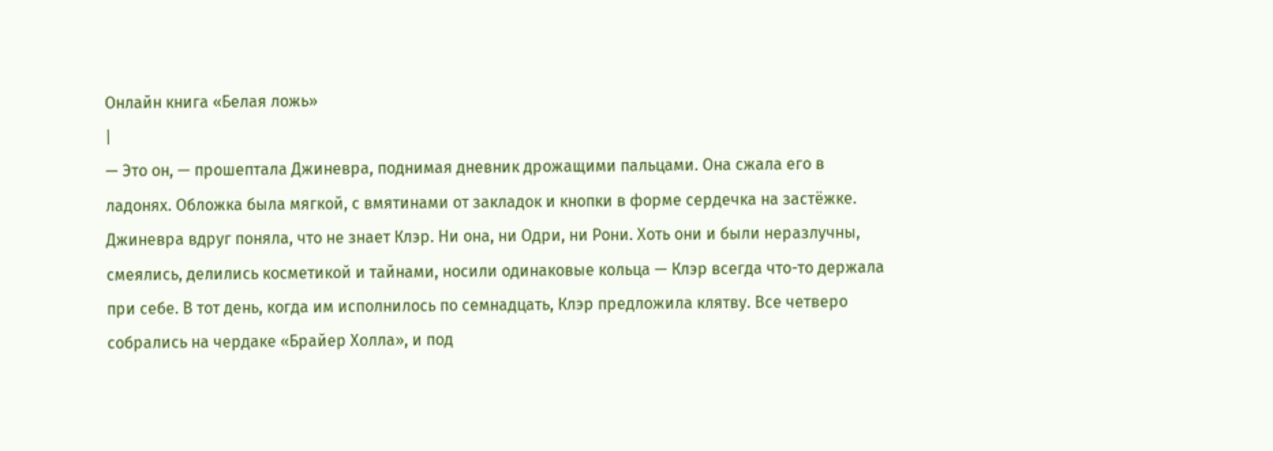Онлайн книга «Белая ложь»
|
— Это он, — прошептала Джиневра, поднимая дневник дрожащими пальцами. Она сжала его в ладонях. Обложка была мягкой, с вмятинами от закладок и кнопки в форме сердечка на застёжке. Джиневра вдруг поняла, что не знает Клэр. Ни она, ни Одри, ни Рони. Хоть они и были неразлучны, смеялись, делились косметикой и тайнами, носили одинаковые кольца — Клэр всегда что-то держала при себе. В тот день, когда им исполнилось по семнадцать, Клэр предложила клятву. Все четверо собрались на чердаке «Брайер Холла», и под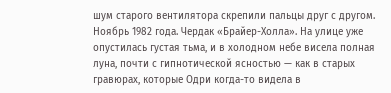шум старого вентилятора скрепили пальцы друг с другом. Ноябрь 1982 года. Чердак «Брайер-Холла». На улице уже опустилась густая тьма, и в холодном небе висела полная луна, почти с гипнотической ясностью — как в старых гравюрах, которые Одри когда-то видела в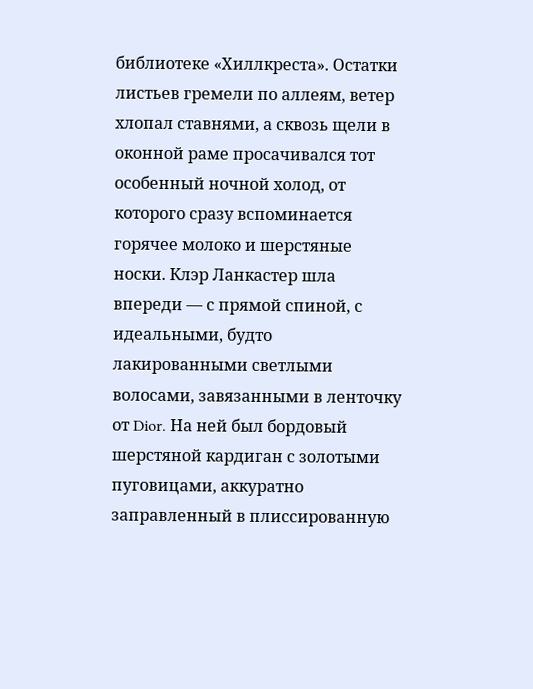библиотеке «Хиллкреста». Остатки листьев гремели по аллеям, ветер хлопал ставнями, а сквозь щели в оконной раме просачивался тот особенный ночной холод, от которого сразу вспоминается горячее молоко и шерстяные носки. Клэр Ланкастер шла впереди — с прямой спиной, с идеальными, будто лакированными светлыми волосами, завязанными в ленточку от Dior. На ней был бордовый шерстяной кардиган с золотыми пуговицами, аккуратно заправленный в плиссированную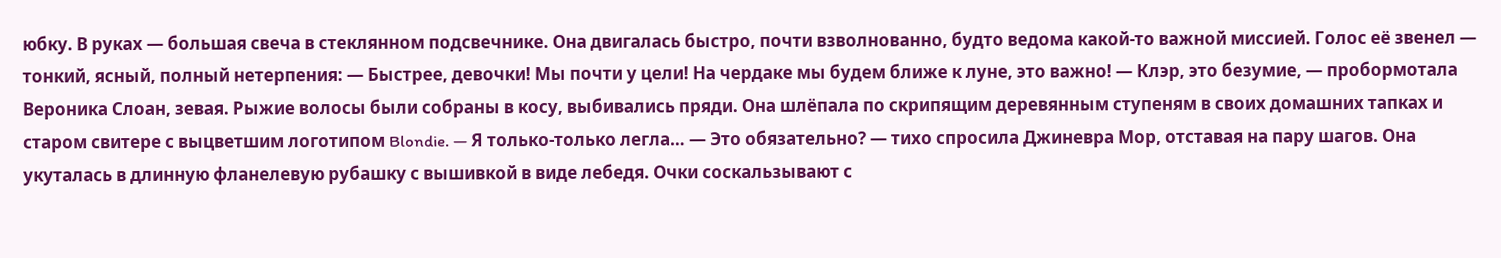юбку. В руках — большая свеча в стеклянном подсвечнике. Она двигалась быстро, почти взволнованно, будто ведома какой-то важной миссией. Голос её звенел — тонкий, ясный, полный нетерпения: — Быстрее, девочки! Мы почти у цели! На чердаке мы будем ближе к луне, это важно! — Клэр, это безумие, — пробормотала Вероника Слоан, зевая. Рыжие волосы были собраны в косу, выбивались пряди. Она шлёпала по скрипящим деревянным ступеням в своих домашних тапках и старом свитере с выцветшим логотипом Blondie. — Я только-только легла… — Это обязательно? — тихо спросила Джиневра Мор, отставая на пару шагов. Она укуталась в длинную фланелевую рубашку с вышивкой в виде лебедя. Очки соскальзывают с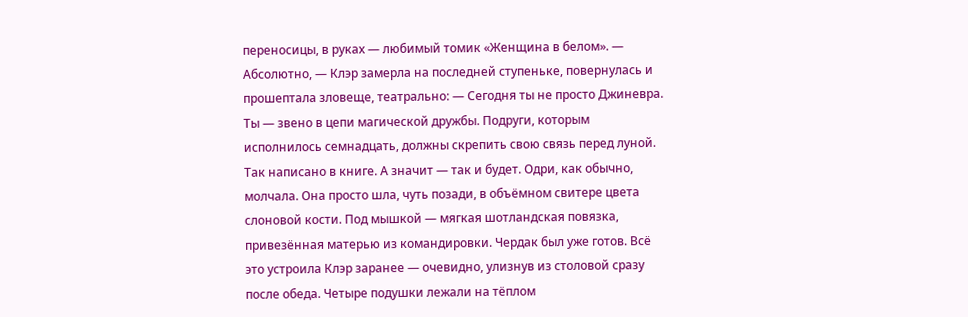переносицы, в руках — любимый томик «Женщина в белом». — Абсолютно, — Клэр замерла на последней ступеньке, повернулась и прошептала зловеще, театрально: — Сегодня ты не просто Джиневра. Ты — звено в цепи магической дружбы. Подруги, которым исполнилось семнадцать, должны скрепить свою связь перед луной. Так написано в книге. А значит — так и будет. Одри, как обычно, молчала. Она просто шла, чуть позади, в объёмном свитере цвета слоновой кости. Под мышкой — мягкая шотландская повязка, привезённая матерью из командировки. Чердак был уже готов. Всё это устроила Клэр заранее — очевидно, улизнув из столовой сразу после обеда. Четыре подушки лежали на тёплом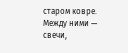старом ковре. Между ними — свечи,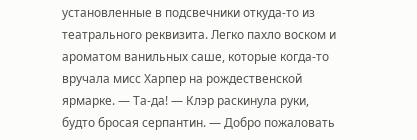установленные в подсвечники откуда-то из театрального реквизита. Легко пахло воском и ароматом ванильных саше, которые когда-то вручала мисс Харпер на рождественской ярмарке. — Та-да! — Клэр раскинула руки, будто бросая серпантин. — Добро пожаловать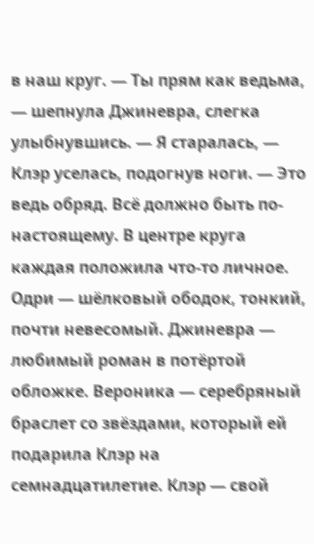в наш круг. — Ты прям как ведьма, — шепнула Джиневра, слегка улыбнувшись. — Я старалась, — Клэр уселась, подогнув ноги. — Это ведь обряд. Всё должно быть по-настоящему. В центре круга каждая положила что-то личное. Одри — шёлковый ободок, тонкий, почти невесомый. Джиневра — любимый роман в потёртой обложке. Вероника — серебряный браслет со звёздами, который ей подарила Клэр на семнадцатилетие. Клэр — свой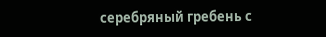серебряный гребень с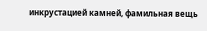инкрустацией камней, фамильная вещь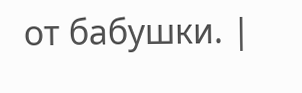от бабушки. |